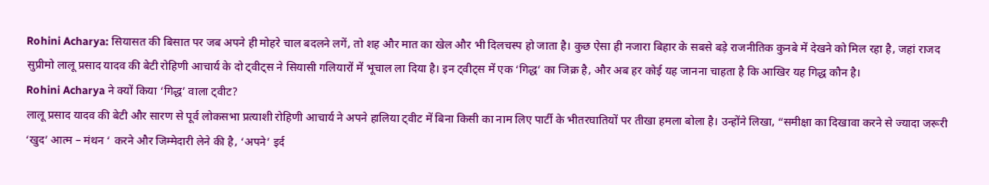Rohini Acharya: सियासत की बिसात पर जब अपने ही मोहरे चाल बदलने लगें, तो शह और मात का खेल और भी दिलचस्प हो जाता है। कुछ ऐसा ही नजारा बिहार के सबसे बड़े राजनीतिक कुनबे में देखने को मिल रहा है, जहां राजद सुप्रीमो लालू प्रसाद यादव की बेटी रोहिणी आचार्य के दो ट्वीट्स ने सियासी गलियारों में भूचाल ला दिया है। इन ट्वीट्स में एक ‘गिद्ध’ का जिक्र है, और अब हर कोई यह जानना चाहता है कि आखिर यह गिद्ध कौन है।
Rohini Acharya ने क्यों किया ‘गिद्ध’ वाला ट्वीट?
लालू प्रसाद यादव की बेटी और सारण से पूर्व लोकसभा प्रत्याशी रोहिणी आचार्य ने अपने हालिया ट्वीट में बिना किसी का नाम लिए पार्टी के भीतरघातियों पर तीखा हमला बोला है। उन्होंने लिखा, “समीक्षा का दिखावा करने से ज्यादा जरूरी ‘खुद’ आत्म – मंथन ‘ करने और जिम्मेदारी लेने की है, ‘अपने’ इर्द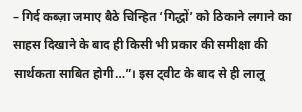– गिर्द कब्ज़ा जमाए बैठे चिन्हित ‘गिद्धों’ को ठिकाने लगाने का साहस दिखाने के बाद ही किसी भी प्रकार की समीक्षा की सार्थकता साबित होगी…”। इस ट्वीट के बाद से ही लालू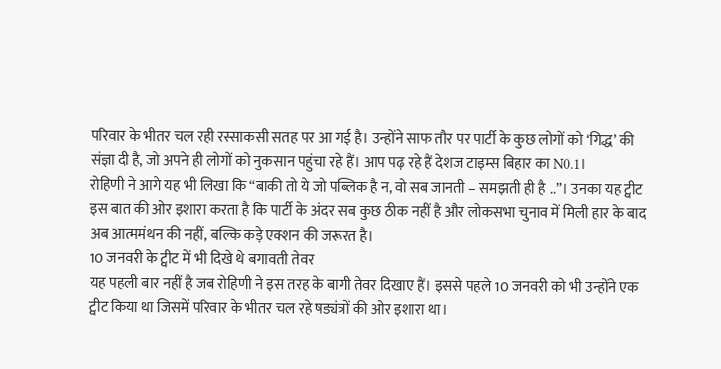परिवार के भीतर चल रही रस्साकसी सतह पर आ गई है। उन्होंने साफ तौर पर पार्टी के कुछ लोगों को ‘गिद्ध’ की संज्ञा दी है, जो अपने ही लोगों को नुकसान पहुंचा रहे हैं। आप पढ़ रहे हैं देशज टाइम्स बिहार का N0.1।
रोहिणी ने आगे यह भी लिखा कि “बाकी तो ये जो पब्लिक है न, वो सब जानती – समझती ही है ..”। उनका यह ट्वीट इस बात की ओर इशारा करता है कि पार्टी के अंदर सब कुछ ठीक नहीं है और लोकसभा चुनाव में मिली हार के बाद अब आत्ममंथन की नहीं, बल्कि कड़े एक्शन की जरूरत है।
10 जनवरी के ट्वीट में भी दिखे थे बगावती तेवर
यह पहली बार नहीं है जब रोहिणी ने इस तरह के बागी तेवर दिखाए हैं। इससे पहले 10 जनवरी को भी उन्होंने एक ट्वीट किया था जिसमें परिवार के भीतर चल रहे षड्यंत्रों की ओर इशारा था।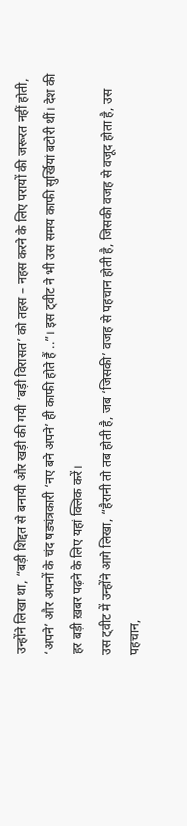उन्होंने लिखा था, “बड़ी शिद्दत से बनायी और खड़ी की गयी ‘बड़ी विरासत’ को तहस – नहस करने के लिए परायों की जरूरत नहीं होती, ‘अपने’ और अपनों के चंद षड्यंत्रकारी ‘नए बने अपने’ ही काफी होते हैं ..”। इस ट्वीट ने भी उस समय काफी सुर्खियां बटोरी थीं। देश की हर बड़ी ख़बर पढ़ने के लिए यहां क्लिक करें।
उस ट्वीट में उन्होंने आगे लिखा, “हैरानी तो तब होती है, जब ‘जिसकी’ वजह से पहचान होती है, जिसकी वजह से वजूद होता है, उस पहचान,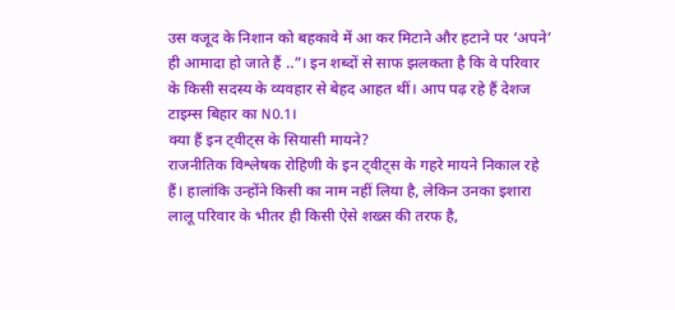उस वजूद के निशान को बहकावे में आ कर मिटाने और हटाने पर ‘अपने’ ही आमादा हो जाते हैं ..”। इन शब्दों से साफ झलकता है कि वे परिवार के किसी सदस्य के व्यवहार से बेहद आहत थीं। आप पढ़ रहे हैं देशज टाइम्स बिहार का N0.1।
क्या हैं इन ट्वीट्स के सियासी मायने?
राजनीतिक विश्लेषक रोहिणी के इन ट्वीट्स के गहरे मायने निकाल रहे हैं। हालांकि उन्होंने किसी का नाम नहीं लिया है, लेकिन उनका इशारा लालू परिवार के भीतर ही किसी ऐसे शख्स की तरफ है,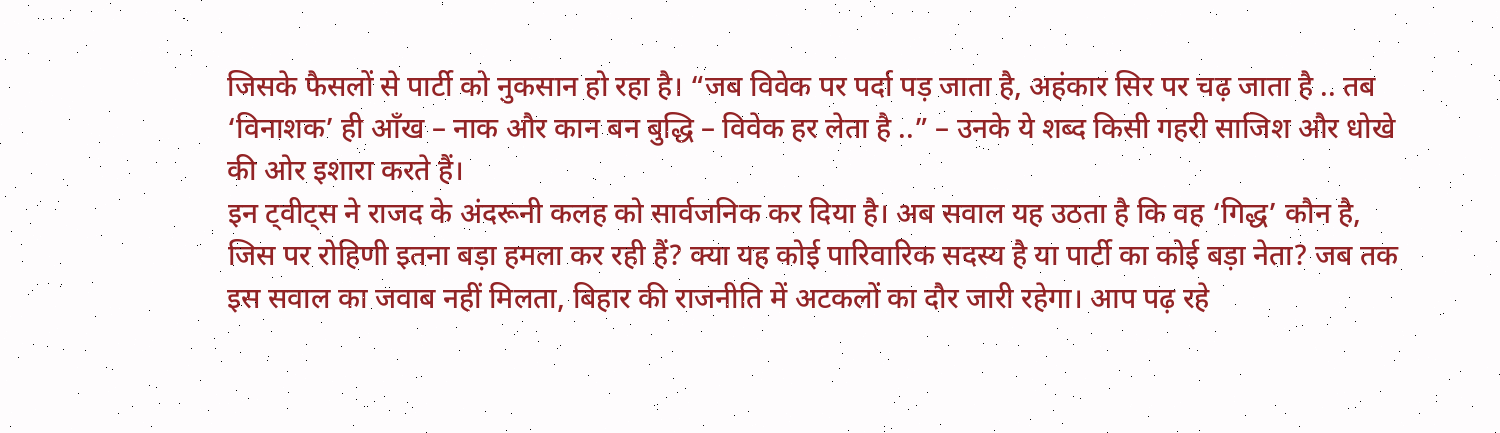जिसके फैसलों से पार्टी को नुकसान हो रहा है। “जब विवेक पर पर्दा पड़ जाता है, अहंकार सिर पर चढ़ जाता है .. तब ‘विनाशक’ ही आँख – नाक और कान बन बुद्धि – विवेक हर लेता है ..” – उनके ये शब्द किसी गहरी साजिश और धोखे की ओर इशारा करते हैं।
इन ट्वीट्स ने राजद के अंदरूनी कलह को सार्वजनिक कर दिया है। अब सवाल यह उठता है कि वह ‘गिद्ध’ कौन है, जिस पर रोहिणी इतना बड़ा हमला कर रही हैं? क्या यह कोई पारिवारिक सदस्य है या पार्टी का कोई बड़ा नेता? जब तक इस सवाल का जवाब नहीं मिलता, बिहार की राजनीति में अटकलों का दौर जारी रहेगा। आप पढ़ रहे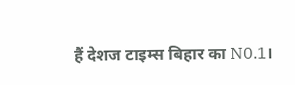हैं देशज टाइम्स बिहार का N0.1।